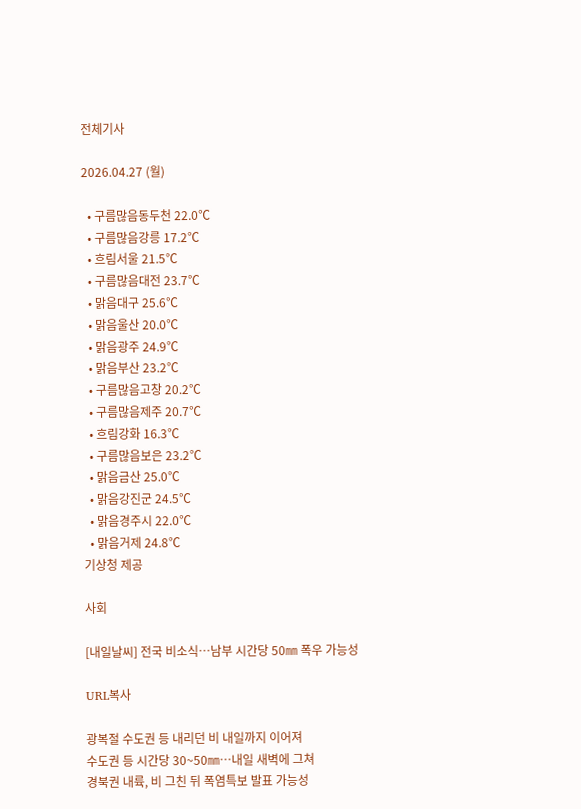전체기사

2026.04.27 (월)

  • 구름많음동두천 22.0℃
  • 구름많음강릉 17.2℃
  • 흐림서울 21.5℃
  • 구름많음대전 23.7℃
  • 맑음대구 25.6℃
  • 맑음울산 20.0℃
  • 맑음광주 24.9℃
  • 맑음부산 23.2℃
  • 구름많음고창 20.2℃
  • 구름많음제주 20.7℃
  • 흐림강화 16.3℃
  • 구름많음보은 23.2℃
  • 맑음금산 25.0℃
  • 맑음강진군 24.5℃
  • 맑음경주시 22.0℃
  • 맑음거제 24.8℃
기상청 제공

사회

[내일날씨] 전국 비소식…남부 시간당 50㎜ 폭우 가능성

URL복사

광복절 수도권 등 내리던 비 내일까지 이어져
수도권 등 시간당 30~50㎜…내일 새벽에 그쳐
경북권 내륙, 비 그친 뒤 폭염특보 발표 가능성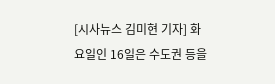[시사뉴스 김미현 기자] 화요일인 16일은 수도권 등을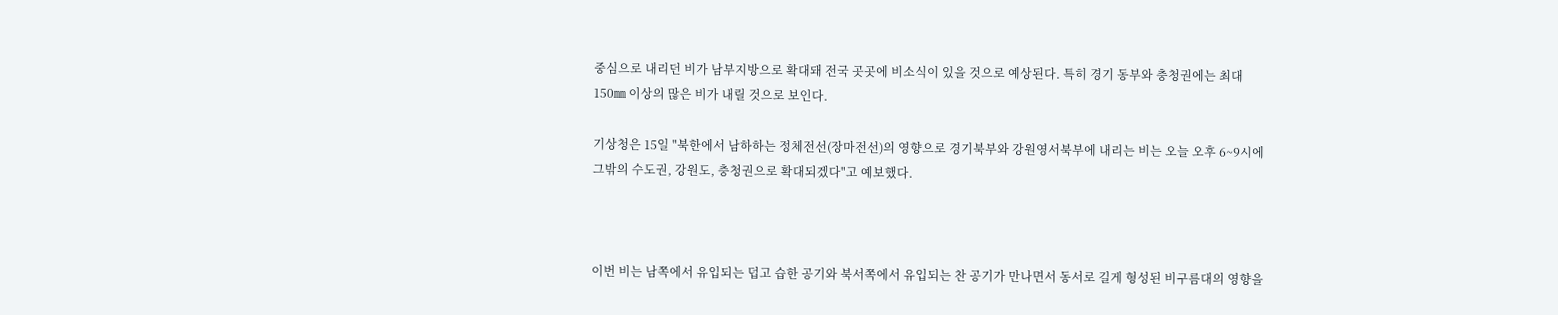중심으로 내리던 비가 남부지방으로 확대돼 전국 곳곳에 비소식이 있을 것으로 예상된다. 특히 경기 동부와 충청권에는 최대 150㎜ 이상의 많은 비가 내릴 것으로 보인다.

기상청은 15일 "북한에서 남하하는 정체전선(장마전선)의 영향으로 경기북부와 강원영서북부에 내리는 비는 오늘 오후 6~9시에 그밖의 수도권, 강원도, 충청권으로 확대되겠다"고 예보했다.



이번 비는 남쪽에서 유입되는 덥고 습한 공기와 북서쪽에서 유입되는 찬 공기가 만나면서 동서로 길게 형성된 비구름대의 영향을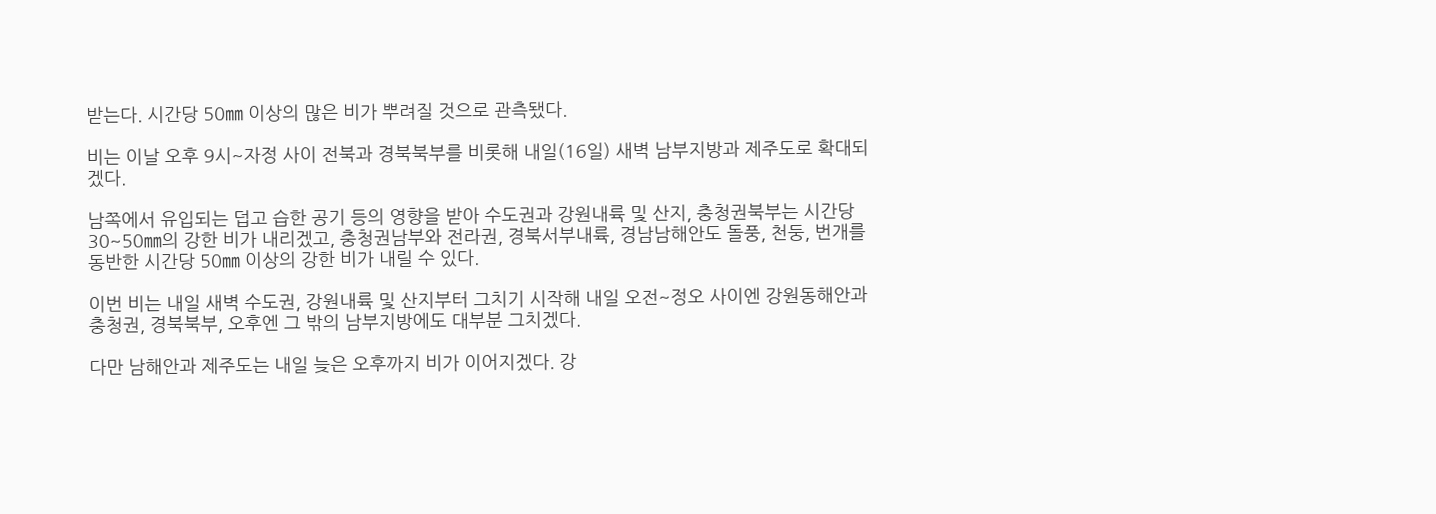받는다. 시간당 50㎜ 이상의 많은 비가 뿌려질 것으로 관측됐다.

비는 이날 오후 9시~자정 사이 전북과 경북북부를 비롯해 내일(16일) 새벽 남부지방과 제주도로 확대되겠다.

남쪽에서 유입되는 덥고 습한 공기 등의 영향을 받아 수도권과 강원내륙 및 산지, 충청권북부는 시간당 30~50㎜의 강한 비가 내리겠고, 충청권남부와 전라권, 경북서부내륙, 경남남해안도 돌풍, 천둥, 번개를 동반한 시간당 50㎜ 이상의 강한 비가 내릴 수 있다.

이번 비는 내일 새벽 수도권, 강원내륙 및 산지부터 그치기 시작해 내일 오전~정오 사이엔 강원동해안과 충청권, 경북북부, 오후엔 그 밖의 남부지방에도 대부분 그치겠다.

다만 남해안과 제주도는 내일 늦은 오후까지 비가 이어지겠다. 강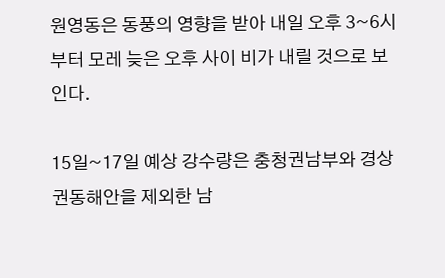원영동은 동풍의 영향을 받아 내일 오후 3~6시부터 모레 늦은 오후 사이 비가 내릴 것으로 보인다.

15일~17일 예상 강수량은 충청권남부와 경상권동해안을 제외한 남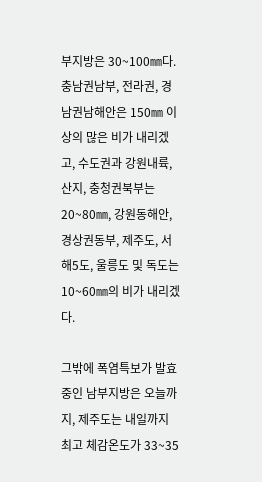부지방은 30~100㎜다. 충남권남부, 전라권, 경남권남해안은 150㎜ 이상의 많은 비가 내리겠고, 수도권과 강원내륙, 산지, 충청권북부는 20~80㎜, 강원동해안, 경상권동부, 제주도, 서해5도, 울릉도 및 독도는 10~60㎜의 비가 내리겠다.

그밖에 폭염특보가 발효 중인 남부지방은 오늘까지, 제주도는 내일까지 최고 체감온도가 33~35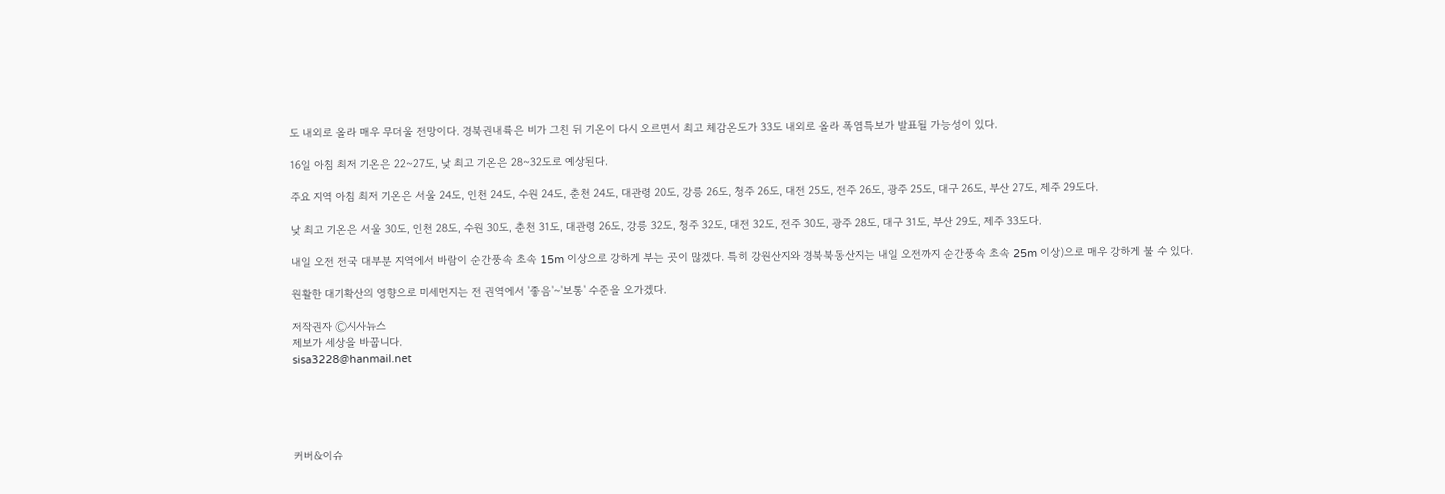도 내외로 올라 매우 무더울 전망이다. 경북권내륙은 비가 그친 뒤 기온이 다시 오르면서 최고 체감온도가 33도 내외로 올라 폭염특보가 발표될 가능성이 있다.

16일 아침 최저 기온은 22~27도, 낮 최고 기온은 28~32도로 예상된다.

주요 지역 아침 최저 기온은 서울 24도, 인천 24도, 수원 24도, 춘천 24도, 대관령 20도, 강릉 26도, 청주 26도, 대전 25도, 전주 26도, 광주 25도, 대구 26도, 부산 27도, 제주 29도다.

낮 최고 기온은 서울 30도, 인천 28도, 수원 30도, 춘천 31도, 대관령 26도, 강릉 32도, 청주 32도, 대전 32도, 전주 30도, 광주 28도, 대구 31도, 부산 29도, 제주 33도다.

내일 오전 전국 대부분 지역에서 바람이 순간풍속 초속 15m 이상으로 강하게 부는 곳이 많겠다. 특히 강원산지와 경북북동산지는 내일 오전까지 순간풍속 초속 25m 이상)으로 매우 강하게 불 수 있다.

원활한 대기확산의 영향으로 미세먼지는 전 권역에서 '좋음'~'보통' 수준을 오가겠다.

저작권자 Ⓒ시사뉴스
제보가 세상을 바꿉니다.
sisa3228@hanmail.net





커버&이슈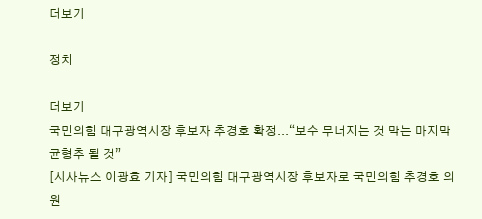더보기

정치

더보기
국민의힘 대구광역시장 후보자 추경호 확정...“보수 무너지는 것 막는 마지막 균형추 될 것”
[시사뉴스 이광효 기자] 국민의힘 대구광역시장 후보자로 국민의힘 추경호 의원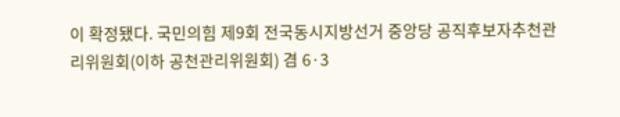이 확정됐다. 국민의힘 제9회 전국동시지방선거 중앙당 공직후보자추천관리위원회(이하 공천관리위원회) 겸 6·3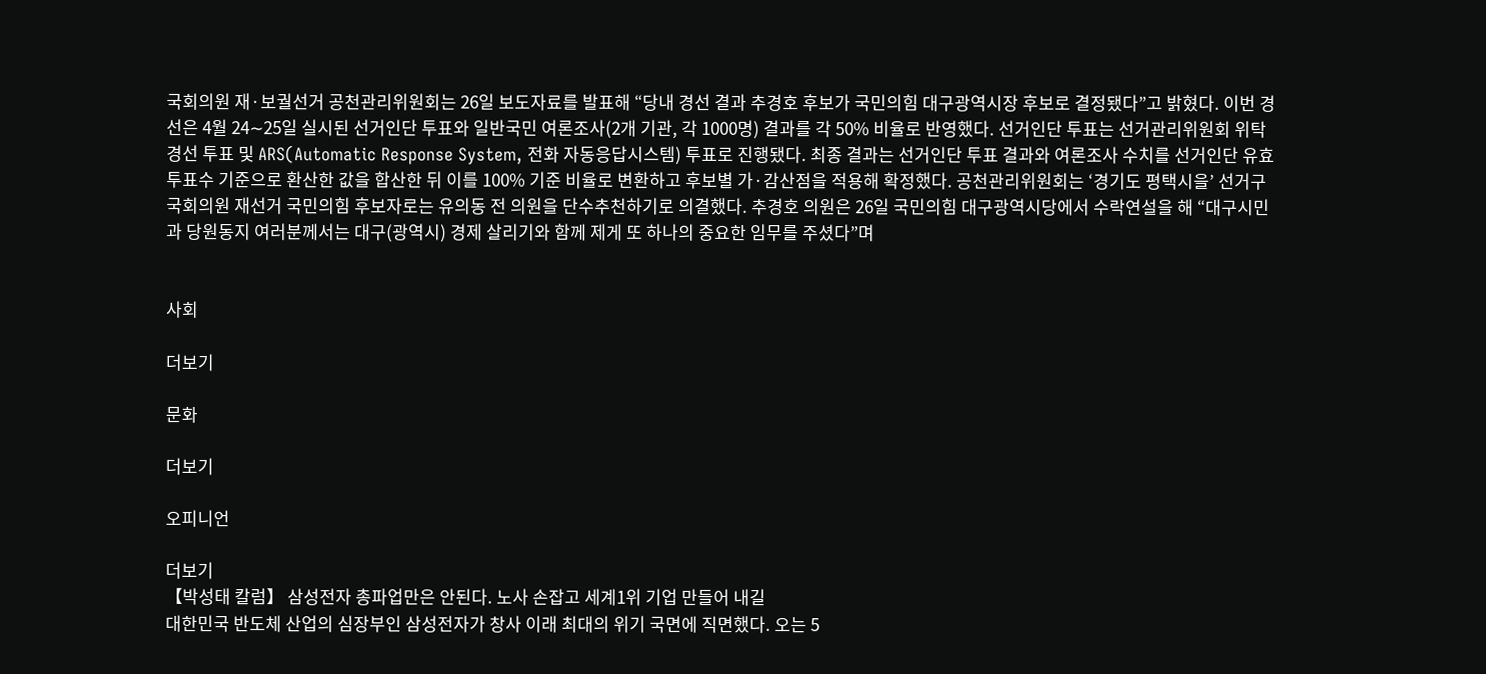국회의원 재·보궐선거 공천관리위원회는 26일 보도자료를 발표해 “당내 경선 결과 추경호 후보가 국민의힘 대구광역시장 후보로 결정됐다”고 밝혔다. 이번 경선은 4월 24∼25일 실시된 선거인단 투표와 일반국민 여론조사(2개 기관, 각 1000명) 결과를 각 50% 비율로 반영했다. 선거인단 투표는 선거관리위원회 위탁경선 투표 및 ARS(Automatic Response System, 전화 자동응답시스템) 투표로 진행됐다. 최종 결과는 선거인단 투표 결과와 여론조사 수치를 선거인단 유효투표수 기준으로 환산한 값을 합산한 뒤 이를 100% 기준 비율로 변환하고 후보별 가·감산점을 적용해 확정했다. 공천관리위원회는 ‘경기도 평택시을’ 선거구 국회의원 재선거 국민의힘 후보자로는 유의동 전 의원을 단수추천하기로 의결했다. 추경호 의원은 26일 국민의힘 대구광역시당에서 수락연설을 해 “대구시민과 당원동지 여러분께서는 대구(광역시) 경제 살리기와 함께 제게 또 하나의 중요한 임무를 주셨다”며


사회

더보기

문화

더보기

오피니언

더보기
【박성태 칼럼】 삼성전자 총파업만은 안된다. 노사 손잡고 세계1위 기업 만들어 내길
대한민국 반도체 산업의 심장부인 삼성전자가 창사 이래 최대의 위기 국면에 직면했다. 오는 5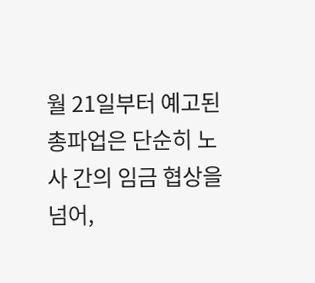월 21일부터 예고된 총파업은 단순히 노사 간의 임금 협상을 넘어,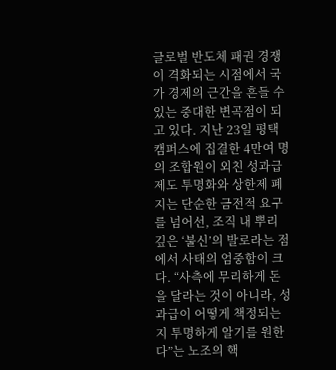글로벌 반도체 패권 경쟁이 격화되는 시점에서 국가 경제의 근간을 흔들 수 있는 중대한 변곡점이 되고 있다. 지난 23일 평택캠퍼스에 집결한 4만여 명의 조합원이 외친 성과급 제도 투명화와 상한제 폐지는 단순한 금전적 요구를 넘어선, 조직 내 뿌리 깊은 ‘불신’의 발로라는 점에서 사태의 엄중함이 크다. “사측에 무리하게 돈을 달라는 것이 아니라, 성과급이 어떻게 책정되는지 투명하게 알기를 원한다”는 노조의 핵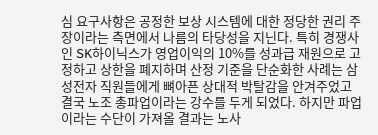심 요구사항은 공정한 보상 시스템에 대한 정당한 권리 주장이라는 측면에서 나름의 타당성을 지닌다. 특히 경쟁사인 SK하이닉스가 영업이익의 10%를 성과급 재원으로 고정하고 상한을 폐지하며 산정 기준을 단순화한 사례는 삼성전자 직원들에게 뼈아픈 상대적 박탈감을 안겨주었고 결국 노조 총파업이라는 강수를 두게 되었다. 하지만 파업이라는 수단이 가져올 결과는 노사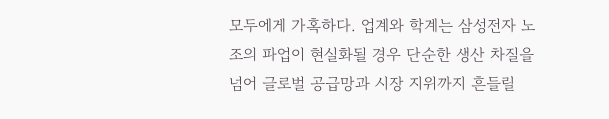모두에게 가혹하다. 업계와 학계는 삼성전자 노조의 파업이 현실화될 경우 단순한 생산 차질을 넘어 글로벌 공급망과 시장 지위까지 흔들릴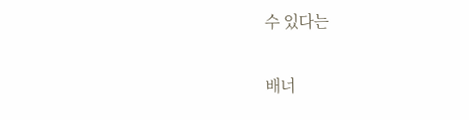수 있다는


배너